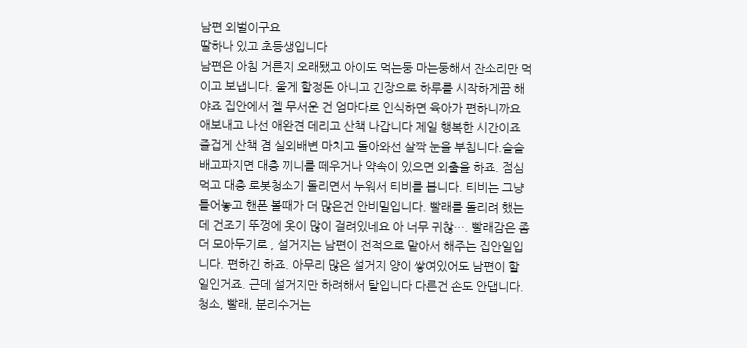남편 외벌이구요
딸하나 있고 초등생입니다
남편은 아침 거른지 오래됐고 아이도 먹는둥 마는둥해서 잔소리만 먹이고 보냅니다. 울게 할정돈 아니고 긴장으로 하루를 시작하게끔 해야죠 집안에서 젤 무서운 건 엄마다로 인식하면 육아가 편하니까요 애보내고 나선 애완견 데리고 산책 나갑니다 제일 행복한 시간이죠 즐겁게 산책 겸 실외배변 마치고 돌아와선 살짝 눈을 부칩니다.슬슬 배고파지면 대충 끼니를 떼우거나 약속이 있으면 외출을 하죠. 점심먹고 대충 로봇청소기 돌리면서 누워서 티비를 봅니다. 티비는 그냥 틀어놓고 핸폰 볼때가 더 많은건 안비밀입니다. 빨래를 돌리려 했는데 건조기 뚜껑에 옷이 많이 걸려있네요 아 너무 귀찮…. 빨래감은 좀 더 모아두기로 , 설거지는 남편이 전적으로 맡아서 해주는 집안일입니다. 편하긴 하죠. 아무리 많은 설거지 양이 쌓여있어도 남편이 할 일인거죠. 근데 설거지만 하려해서 탈입니다 다른건 손도 안댑니다. 청소, 빨래, 분리수거는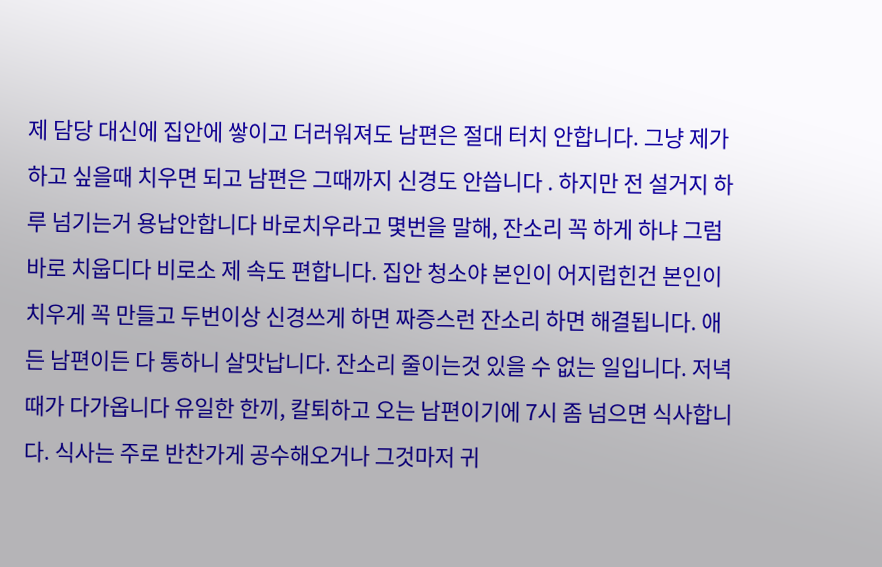제 담당 대신에 집안에 쌓이고 더러워져도 남편은 절대 터치 안합니다. 그냥 제가 하고 싶을때 치우면 되고 남편은 그때까지 신경도 안씁니다 . 하지만 전 설거지 하루 넘기는거 용납안합니다 바로치우라고 몇번을 말해, 잔소리 꼭 하게 하냐 그럼 바로 치웁디다 비로소 제 속도 편합니다. 집안 청소야 본인이 어지럽힌건 본인이 치우게 꼭 만들고 두번이상 신경쓰게 하면 짜증스런 잔소리 하면 해결됩니다. 애든 남편이든 다 통하니 살맛납니다. 잔소리 줄이는것 있을 수 없는 일입니다. 저녁때가 다가옵니다 유일한 한끼, 칼퇴하고 오는 남편이기에 7시 좀 넘으면 식사합니다. 식사는 주로 반찬가게 공수해오거나 그것마저 귀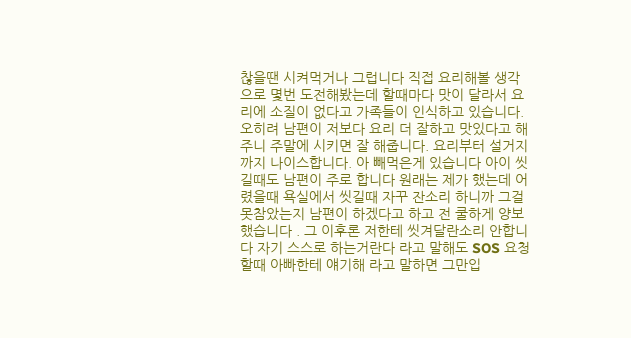찮을땐 시켜먹거나 그럽니다 직접 요리해볼 생각으로 몇번 도전해봤는데 할때마다 맛이 달라서 요리에 소질이 없다고 가족들이 인식하고 있습니다. 오히려 남편이 저보다 요리 더 잘하고 맛있다고 해주니 주말에 시키면 잘 해줍니다. 요리부터 설거지까지 나이스합니다. 아 빼먹은게 있습니다 아이 씻길때도 남편이 주로 합니다 원래는 제가 했는데 어렸을때 욕실에서 씻길때 자꾸 잔소리 하니까 그걸 못참았는지 남편이 하겠다고 하고 전 쿨하게 양보했습니다 . 그 이후론 저한테 씻겨달란소리 안합니다 자기 스스로 하는거란다 라고 말해도 SOS 요청할때 아빠한테 얘기해 라고 말하면 그만입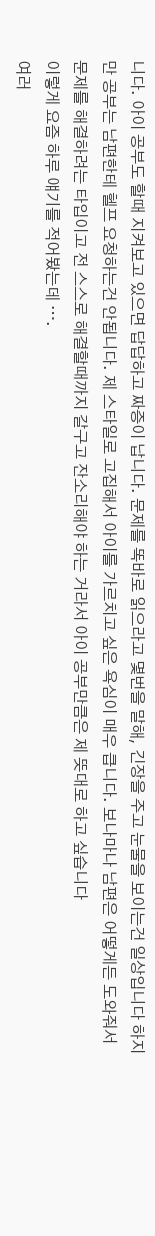니다. 아이 공부도 할때 지켜보고 있으면 답답하고 짜증이 납니다. 문제를 똑바로 읽으라고 몇번을 말해, 긴장을 주고 눈물을 보이는건 일상입니다 하지만 공부는 남편한테 헬프 요청하는건 안됩니다. 제 스타일로 고집해서 아이를 가르치고 싶은 욕심이 매우 큽니다. 보나마나 남편은 어떻게든 도와줘서 문제를 해결하려는 타입이고 전 스스로 해결할때까지 갈구고 잔소리해야 하는 거라서 아이 공부만큼은 제 뜻대로 하고 싶습니다
이렇게 요즘 하루 얘기를 적어봤는데 ….
여러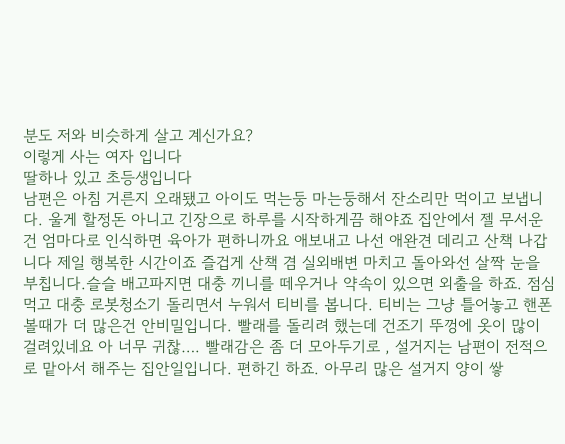분도 저와 비슷하게 살고 계신가요?
이렇게 사는 여자 입니다
딸하나 있고 초등생입니다
남편은 아침 거른지 오래됐고 아이도 먹는둥 마는둥해서 잔소리만 먹이고 보냅니다. 울게 할정돈 아니고 긴장으로 하루를 시작하게끔 해야죠 집안에서 젤 무서운 건 엄마다로 인식하면 육아가 편하니까요 애보내고 나선 애완견 데리고 산책 나갑니다 제일 행복한 시간이죠 즐겁게 산책 겸 실외배변 마치고 돌아와선 살짝 눈을 부칩니다.슬슬 배고파지면 대충 끼니를 떼우거나 약속이 있으면 외출을 하죠. 점심먹고 대충 로봇청소기 돌리면서 누워서 티비를 봅니다. 티비는 그냥 틀어놓고 핸폰 볼때가 더 많은건 안비밀입니다. 빨래를 돌리려 했는데 건조기 뚜껑에 옷이 많이 걸려있네요 아 너무 귀찮…. 빨래감은 좀 더 모아두기로 , 설거지는 남편이 전적으로 맡아서 해주는 집안일입니다. 편하긴 하죠. 아무리 많은 설거지 양이 쌓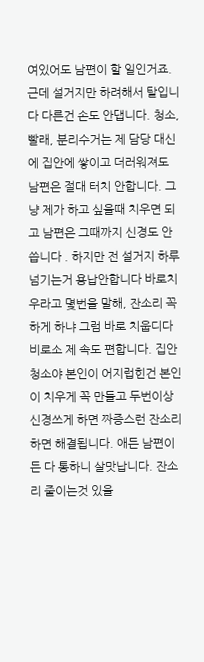여있어도 남편이 할 일인거죠. 근데 설거지만 하려해서 탈입니다 다른건 손도 안댑니다. 청소, 빨래, 분리수거는 제 담당 대신에 집안에 쌓이고 더러워져도 남편은 절대 터치 안합니다. 그냥 제가 하고 싶을때 치우면 되고 남편은 그때까지 신경도 안씁니다 . 하지만 전 설거지 하루 넘기는거 용납안합니다 바로치우라고 몇번을 말해, 잔소리 꼭 하게 하냐 그럼 바로 치웁디다 비로소 제 속도 편합니다. 집안 청소야 본인이 어지럽힌건 본인이 치우게 꼭 만들고 두번이상 신경쓰게 하면 짜증스런 잔소리 하면 해결됩니다. 애든 남편이든 다 통하니 살맛납니다. 잔소리 줄이는것 있을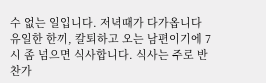수 없는 일입니다. 저녁때가 다가옵니다 유일한 한끼, 칼퇴하고 오는 남편이기에 7시 좀 넘으면 식사합니다. 식사는 주로 반찬가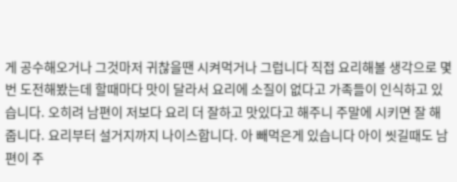게 공수해오거나 그것마저 귀찮을땐 시켜먹거나 그럽니다 직접 요리해볼 생각으로 몇번 도전해봤는데 할때마다 맛이 달라서 요리에 소질이 없다고 가족들이 인식하고 있습니다. 오히려 남편이 저보다 요리 더 잘하고 맛있다고 해주니 주말에 시키면 잘 해줍니다. 요리부터 설거지까지 나이스합니다. 아 빼먹은게 있습니다 아이 씻길때도 남편이 주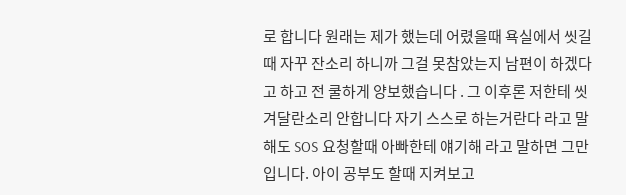로 합니다 원래는 제가 했는데 어렸을때 욕실에서 씻길때 자꾸 잔소리 하니까 그걸 못참았는지 남편이 하겠다고 하고 전 쿨하게 양보했습니다 . 그 이후론 저한테 씻겨달란소리 안합니다 자기 스스로 하는거란다 라고 말해도 SOS 요청할때 아빠한테 얘기해 라고 말하면 그만입니다. 아이 공부도 할때 지켜보고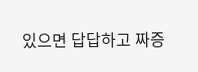있으면 답답하고 짜증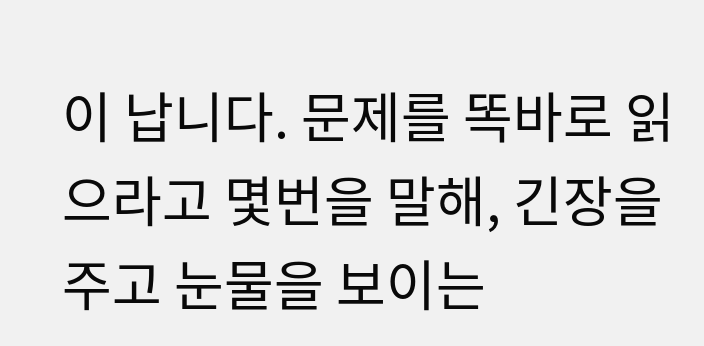이 납니다. 문제를 똑바로 읽으라고 몇번을 말해, 긴장을 주고 눈물을 보이는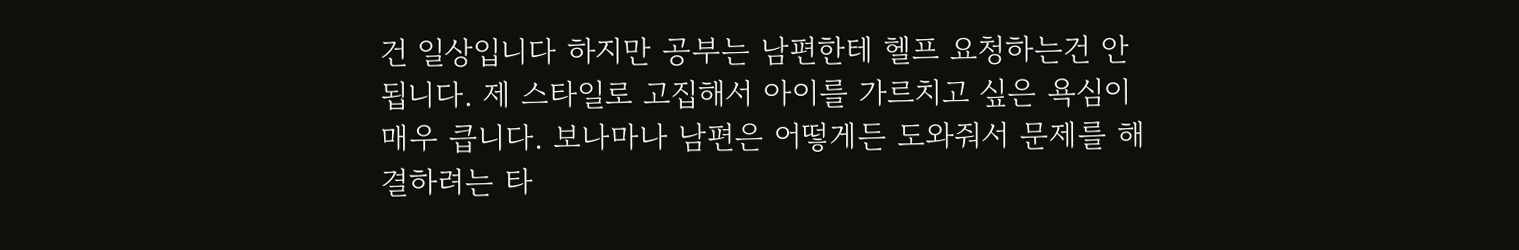건 일상입니다 하지만 공부는 남편한테 헬프 요청하는건 안됩니다. 제 스타일로 고집해서 아이를 가르치고 싶은 욕심이 매우 큽니다. 보나마나 남편은 어떻게든 도와줘서 문제를 해결하려는 타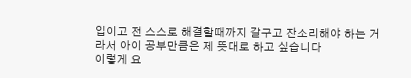입이고 전 스스로 해결할때까지 갈구고 잔소리해야 하는 거라서 아이 공부만큼은 제 뜻대로 하고 싶습니다
이렇게 요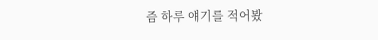즘 하루 얘기를 적어봤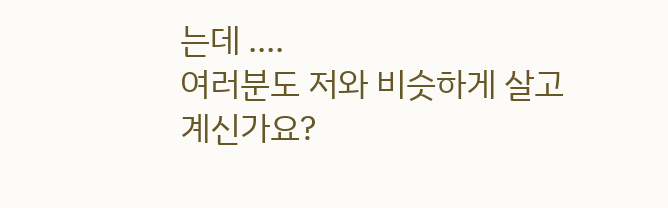는데 ….
여러분도 저와 비슷하게 살고 계신가요?